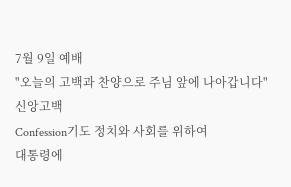7월 9일 예배
"오늘의 고백과 찬양으로 주님 앞에 나아갑니다"
신앙고백
Confession기도 정치와 사회를 위하여
대통령에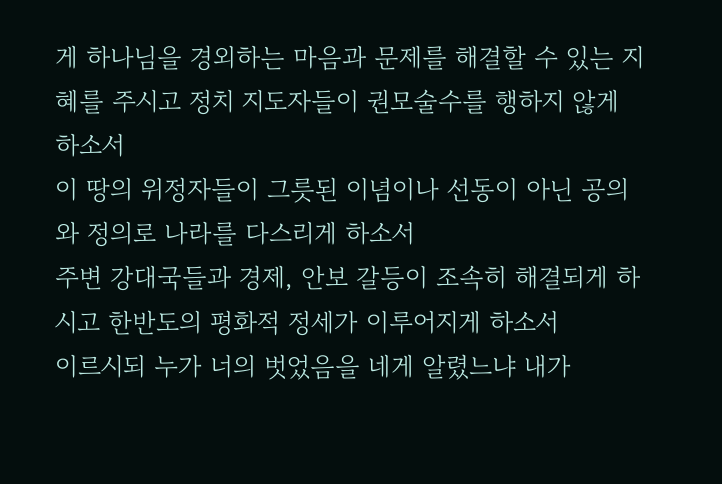게 하나님을 경외하는 마음과 문제를 해결할 수 있는 지혜를 주시고 정치 지도자들이 권모술수를 행하지 않게 하소서
이 땅의 위정자들이 그릇된 이념이나 선동이 아닌 공의와 정의로 나라를 다스리게 하소서
주변 강대국들과 경제, 안보 갈등이 조속히 해결되게 하시고 한반도의 평화적 정세가 이루어지게 하소서
이르시되 누가 너의 벗었음을 네게 알렸느냐 내가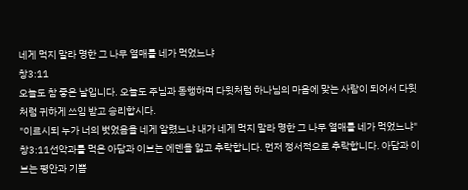네게 먹지 말라 명한 그 나무 열매를 네가 먹었느냐
창3:11
오늘도 참 좋은 날입니다. 오늘도 주님과 동행하며 다윗처럼 하나님의 마음에 맞는 사람이 되어서 다윗처럼 귀하게 쓰임 받고 승리합시다.
"이르시되 누가 너의 벗었음을 네게 알렸느냐 내가 네게 먹지 말라 명한 그 나무 열매를 네가 먹었느냐"
창3:11선악과를 먹은 아담과 이브는 에덴을 잃고 추락합니다. 먼저 정서적으로 추락합니다. 아담과 이브는 평안과 기쁨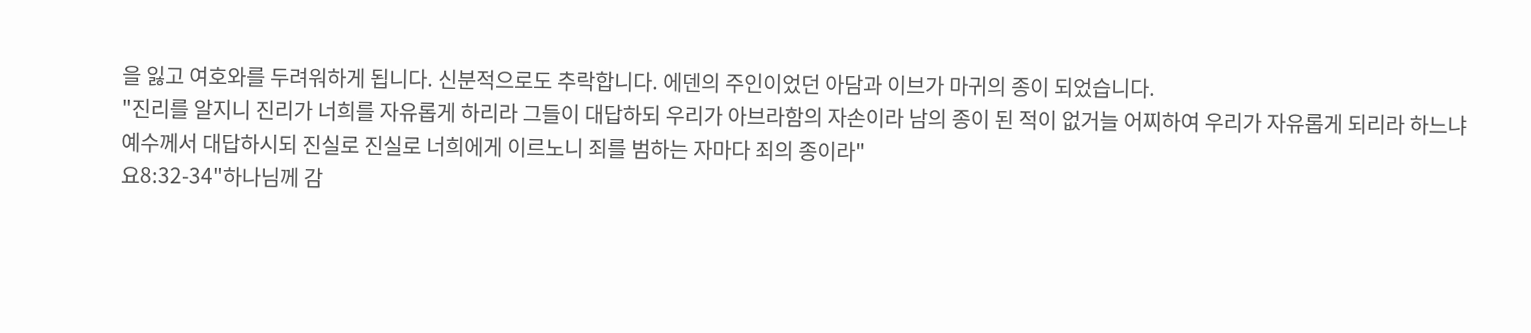을 잃고 여호와를 두려워하게 됩니다. 신분적으로도 추락합니다. 에덴의 주인이었던 아담과 이브가 마귀의 종이 되었습니다.
"진리를 알지니 진리가 너희를 자유롭게 하리라 그들이 대답하되 우리가 아브라함의 자손이라 남의 종이 된 적이 없거늘 어찌하여 우리가 자유롭게 되리라 하느냐 예수께서 대답하시되 진실로 진실로 너희에게 이르노니 죄를 범하는 자마다 죄의 종이라"
요8:32-34"하나님께 감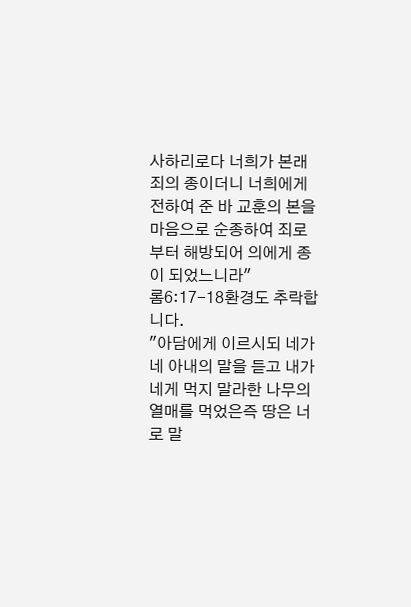사하리로다 너희가 본래 죄의 종이더니 너희에게 전하여 준 바 교훈의 본을 마음으로 순종하여 죄로부터 해방되어 의에게 종이 되었느니라"
롬6:17-18환경도 추락합니다.
"아담에게 이르시되 네가 네 아내의 말을 듣고 내가 네게 먹지 말라한 나무의 열매를 먹었은즉 땅은 너로 말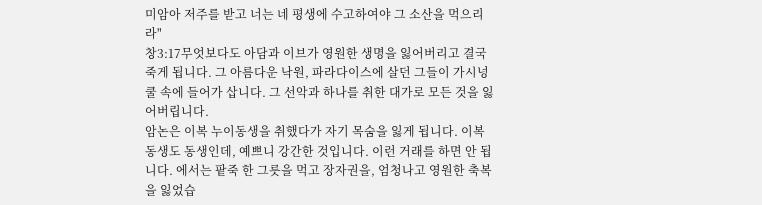미암아 저주를 받고 너는 네 평생에 수고하여야 그 소산을 먹으리라"
창3:17무엇보다도 아담과 이브가 영원한 생명을 잃어버리고 결국 죽게 됩니다. 그 아름다운 낙원, 파라다이스에 살던 그들이 가시넝쿨 속에 들어가 삽니다. 그 선악과 하나를 취한 대가로 모든 것을 잃어버립니다.
암논은 이복 누이동생을 취했다가 자기 목숨을 잃게 됩니다. 이복동생도 동생인데, 예쁘니 강간한 것입니다. 이런 거래를 하면 안 됩니다. 에서는 팥죽 한 그릇을 먹고 장자권을, 엄청나고 영원한 축복을 잃었습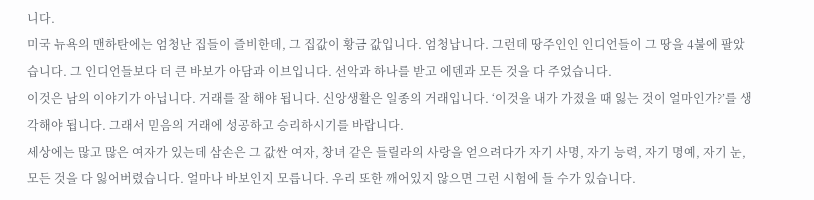니다.
미국 뉴욕의 맨하탄에는 엄청난 집들이 즐비한데, 그 집값이 황금 값입니다. 엄청납니다. 그런데 땅주인인 인디언들이 그 땅을 4불에 팔았습니다. 그 인디언들보다 더 큰 바보가 아담과 이브입니다. 선악과 하나를 받고 에덴과 모든 것을 다 주었습니다.
이것은 남의 이야기가 아닙니다. 거래를 잘 해야 됩니다. 신앙생활은 일종의 거래입니다. ‘이것을 내가 가졌을 때 잃는 것이 얼마인가?’를 생각해야 됩니다. 그래서 믿음의 거래에 성공하고 승리하시기를 바랍니다.
세상에는 많고 많은 여자가 있는데 삼손은 그 값싼 여자, 창녀 같은 들릴라의 사랑을 얻으려다가 자기 사명, 자기 능력, 자기 명예, 자기 눈, 모든 것을 다 잃어버렸습니다. 얼마나 바보인지 모릅니다. 우리 또한 깨어있지 않으면 그런 시험에 들 수가 있습니다.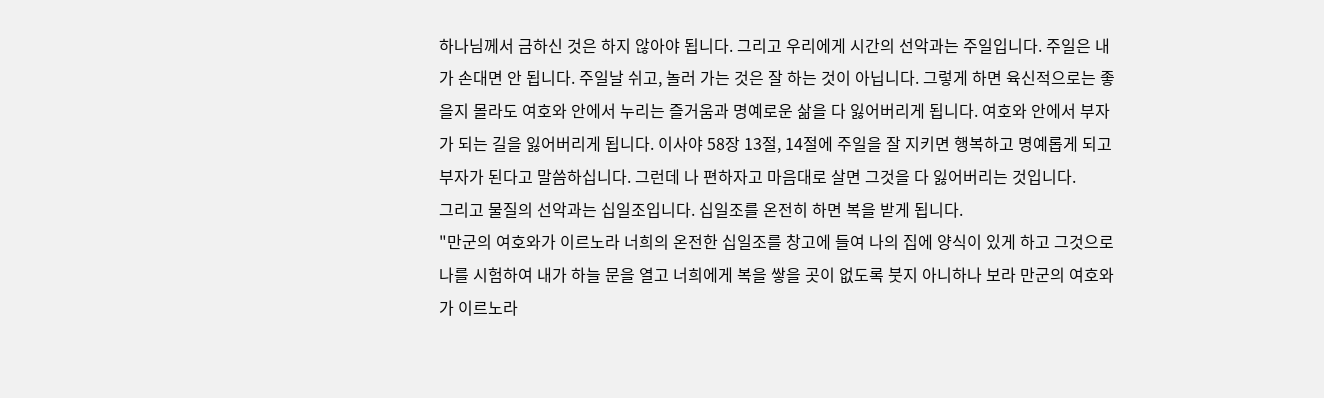하나님께서 금하신 것은 하지 않아야 됩니다. 그리고 우리에게 시간의 선악과는 주일입니다. 주일은 내가 손대면 안 됩니다. 주일날 쉬고, 놀러 가는 것은 잘 하는 것이 아닙니다. 그렇게 하면 육신적으로는 좋을지 몰라도 여호와 안에서 누리는 즐거움과 명예로운 삶을 다 잃어버리게 됩니다. 여호와 안에서 부자가 되는 길을 잃어버리게 됩니다. 이사야 58장 13절, 14절에 주일을 잘 지키면 행복하고 명예롭게 되고 부자가 된다고 말씀하십니다. 그런데 나 편하자고 마음대로 살면 그것을 다 잃어버리는 것입니다.
그리고 물질의 선악과는 십일조입니다. 십일조를 온전히 하면 복을 받게 됩니다.
"만군의 여호와가 이르노라 너희의 온전한 십일조를 창고에 들여 나의 집에 양식이 있게 하고 그것으로 나를 시험하여 내가 하늘 문을 열고 너희에게 복을 쌓을 곳이 없도록 붓지 아니하나 보라 만군의 여호와가 이르노라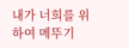내가 너희를 위하여 메뚜기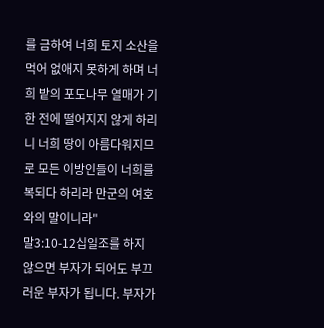를 금하여 너희 토지 소산을 먹어 없애지 못하게 하며 너희 밭의 포도나무 열매가 기한 전에 떨어지지 않게 하리니 너희 땅이 아름다워지므로 모든 이방인들이 너희를 복되다 하리라 만군의 여호와의 말이니라"
말3:10-12십일조를 하지 않으면 부자가 되어도 부끄러운 부자가 됩니다. 부자가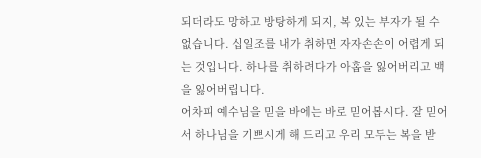되더라도 망하고 방탕하게 되지, 복 있는 부자가 될 수 없습니다. 십일조를 내가 취하면 자자손손이 어렵게 되는 것입니다. 하나를 취하려다가 아홉을 잃어버리고 백을 잃어버립니다.
어차피 예수님을 믿을 바에는 바로 믿어봅시다. 잘 믿어서 하나님을 기쁘시게 해 드리고 우리 모두는 복을 받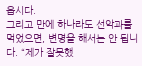읍시다.
그리고 만에 하나라도 선악과를 먹었으면, 변명을 해서는 안 됩니다. “제가 잘못했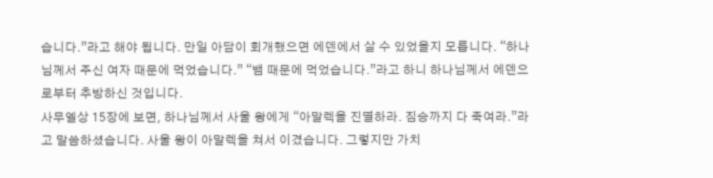습니다.”라고 해야 됩니다. 만일 아담이 회개했으면 에덴에서 살 수 있었을지 모릅니다. “하나님께서 주신 여자 때문에 먹었습니다.” “뱀 때문에 먹었습니다.”라고 하니 하나님께서 에덴으로부터 추방하신 것입니다.
사무엘상 15장에 보면, 하나님께서 사울 왕에게 “아말렉을 진멸하라. 짐승까지 다 죽여라.”라고 말씀하셨습니다. 사울 왕이 아말렉을 쳐서 이겼습니다. 그렇지만 가치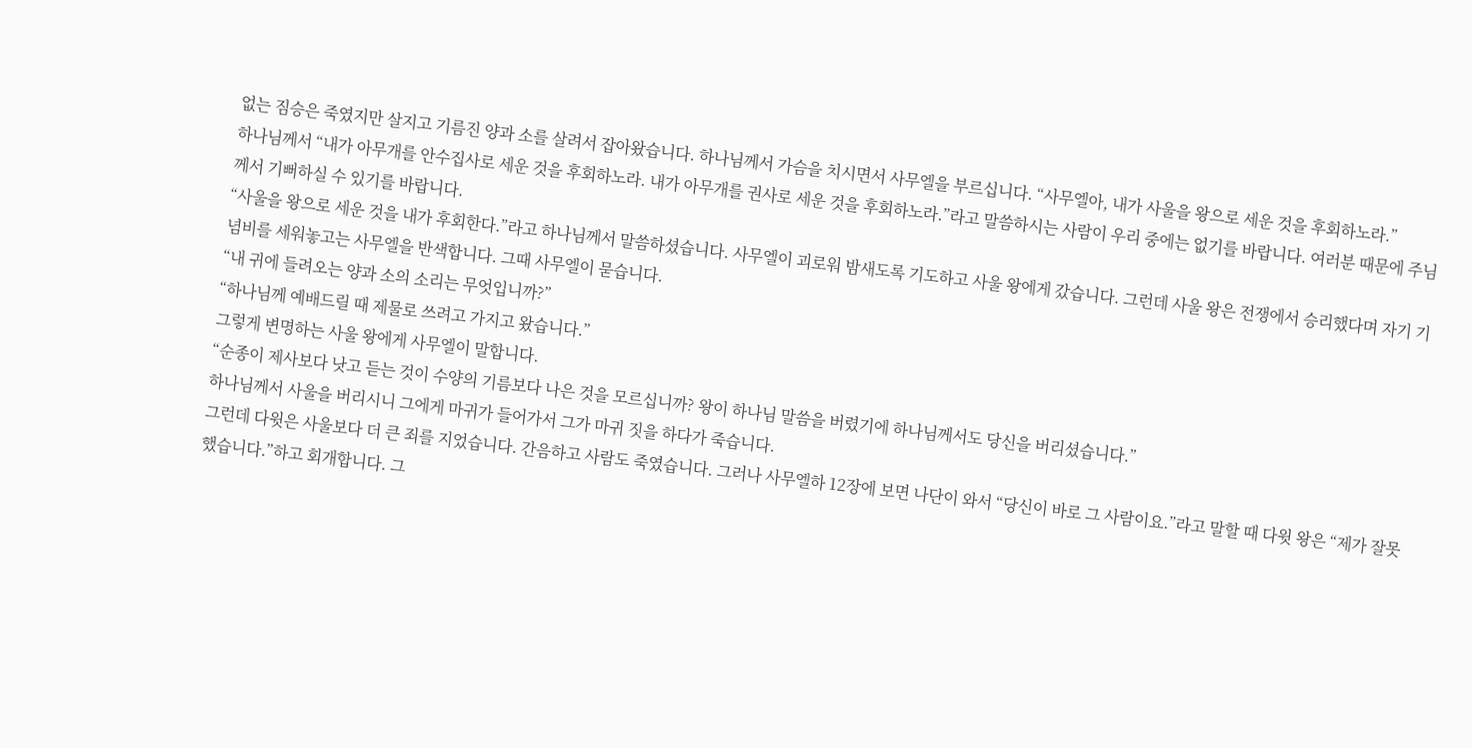없는 짐승은 죽였지만 살지고 기름진 양과 소를 살려서 잡아왔습니다. 하나님께서 가슴을 치시면서 사무엘을 부르십니다. “사무엘아, 내가 사울을 왕으로 세운 것을 후회하노라.”
하나님께서 “내가 아무개를 안수집사로 세운 것을 후회하노라. 내가 아무개를 권사로 세운 것을 후회하노라.”라고 말씀하시는 사람이 우리 중에는 없기를 바랍니다. 여러분 때문에 주님께서 기뻐하실 수 있기를 바랍니다.
“사울을 왕으로 세운 것을 내가 후회한다.”라고 하나님께서 말씀하셨습니다. 사무엘이 괴로워 밤새도록 기도하고 사울 왕에게 갔습니다. 그런데 사울 왕은 전쟁에서 승리했다며 자기 기념비를 세워놓고는 사무엘을 반색합니다. 그때 사무엘이 묻습니다.
“내 귀에 들려오는 양과 소의 소리는 무엇입니까?”
“하나님께 예배드릴 때 제물로 쓰려고 가지고 왔습니다.”
그렇게 변명하는 사울 왕에게 사무엘이 말합니다.
“순종이 제사보다 낫고 듣는 것이 수양의 기름보다 나은 것을 모르십니까? 왕이 하나님 말씀을 버렸기에 하나님께서도 당신을 버리셨습니다.”
하나님께서 사울을 버리시니 그에게 마귀가 들어가서 그가 마귀 짓을 하다가 죽습니다.
그런데 다윗은 사울보다 더 큰 죄를 지었습니다. 간음하고 사람도 죽였습니다. 그러나 사무엘하 12장에 보면 나단이 와서 “당신이 바로 그 사람이요.”라고 말할 때 다윗 왕은 “제가 잘못했습니다.”하고 회개합니다. 그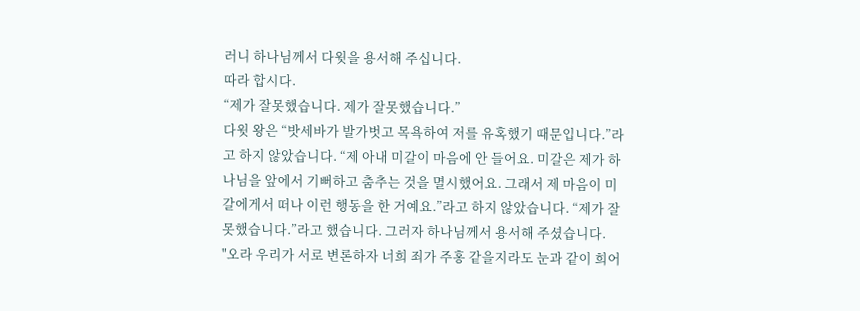러니 하나님께서 다윗을 용서해 주십니다.
따라 합시다.
“제가 잘못했습니다. 제가 잘못했습니다.”
다윗 왕은 “밧세바가 발가벗고 목욕하여 저를 유혹했기 때문입니다.”라고 하지 않았습니다. “제 아내 미갈이 마음에 안 들어요. 미갈은 제가 하나님을 앞에서 기뻐하고 춤추는 것을 멸시했어요. 그래서 제 마음이 미갈에게서 떠나 이런 행동을 한 거예요.”라고 하지 않았습니다. “제가 잘못했습니다.”라고 했습니다. 그러자 하나님께서 용서해 주셨습니다.
"오라 우리가 서로 변론하자 너희 죄가 주홍 같을지라도 눈과 같이 희어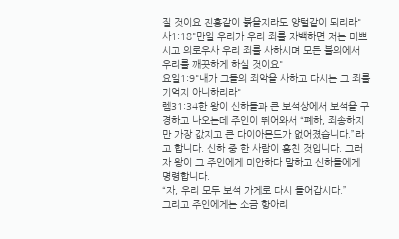질 것이요 진홍같이 붉을지라도 양털같이 되리라"
사1:18"만일 우리가 우리 죄를 자백하면 저는 미쁘시고 의로우사 우리 죄를 사하시며 모든 불의에서 우리를 깨끗하게 하실 것이요"
요일1:9"내가 그들의 죄악을 사하고 다시는 그 죄를 기억지 아니하리라"
렘31:34한 왕이 신하들과 큰 보석상에서 보석을 구경하고 나오는데 주인이 뛰어와서 “폐하, 죄송하지만 가장 값지고 큰 다이아몬드가 없어졌습니다.”라고 합니다. 신하 중 한 사람이 훔친 것입니다. 그러자 왕이 그 주인에게 미안하다 말하고 신하들에게 명령합니다.
“자, 우리 모두 보석 가게로 다시 들어갑시다.”
그리고 주인에게는 소금 항아리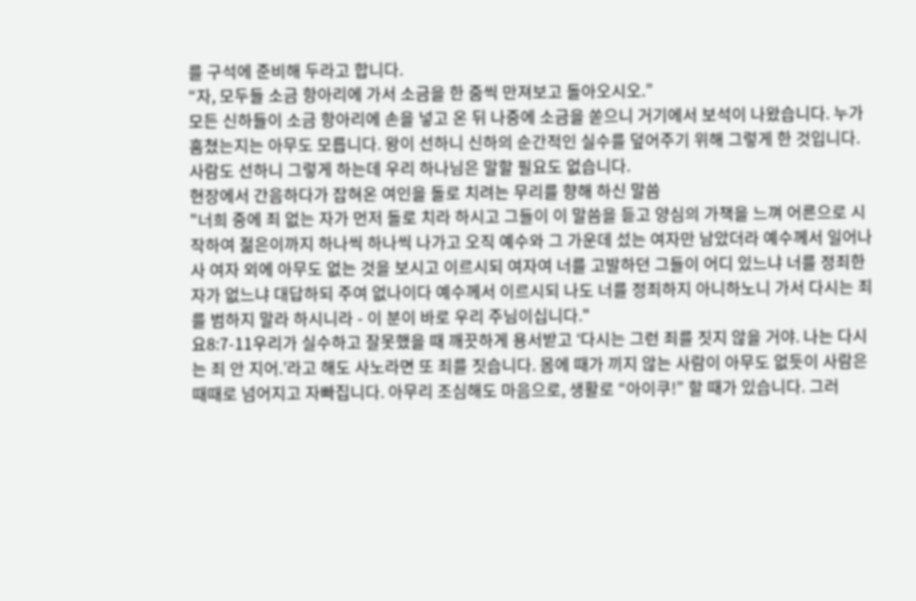를 구석에 준비해 두라고 합니다.
“자, 모두들 소금 항아리에 가서 소금을 한 줌씩 만져보고 돌아오시오.”
모든 신하들이 소금 항아리에 손을 넣고 온 뒤 나중에 소금을 쏟으니 거기에서 보석이 나왔습니다. 누가 훔쳤는지는 아무도 모릅니다. 왕이 선하니 신하의 순간적인 실수를 덮어주기 위해 그렇게 한 것입니다. 사람도 선하니 그렇게 하는데 우리 하나님은 말할 필요도 없습니다.
현장에서 간음하다가 잡혀온 여인을 돌로 치려는 무리를 향해 하신 말씀
"너희 중에 죄 없는 자가 먼저 돌로 치라 하시고 그들이 이 말씀을 듣고 양심의 가책을 느껴 어른으로 시작하여 젊은이까지 하나씩 하나씩 나가고 오직 예수와 그 가운데 섰는 여자만 남았더라 예수께서 일어나사 여자 외에 아무도 없는 것을 보시고 이르시되 여자여 너를 고발하던 그들이 어디 있느냐 너를 정죄한 자가 없느냐 대답하되 주여 없나이다 예수께서 이르시되 나도 너를 정죄하지 아니하노니 가서 다시는 죄를 범하지 말라 하시니라 - 이 분이 바로 우리 주님이십니다."
요8:7-11우리가 실수하고 잘못했을 때 깨끗하게 용서받고 ‘다시는 그런 죄를 짓지 않을 거야. 나는 다시는 죄 안 지어.’라고 해도 사노라면 또 죄를 짓습니다. 몸에 때가 끼지 않는 사람이 아무도 없듯이 사람은 때때로 넘어지고 자빠집니다. 아무리 조심해도 마음으로, 생활로 “아이쿠!” 할 때가 있습니다. 그러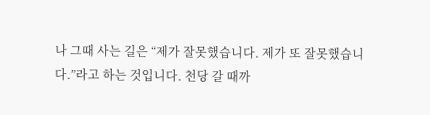나 그때 사는 길은 “제가 잘못했습니다. 제가 또 잘못했습니다.”라고 하는 것입니다. 천당 갈 때까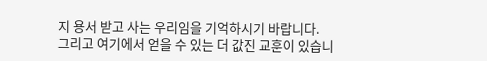지 용서 받고 사는 우리임을 기억하시기 바랍니다.
그리고 여기에서 얻을 수 있는 더 값진 교훈이 있습니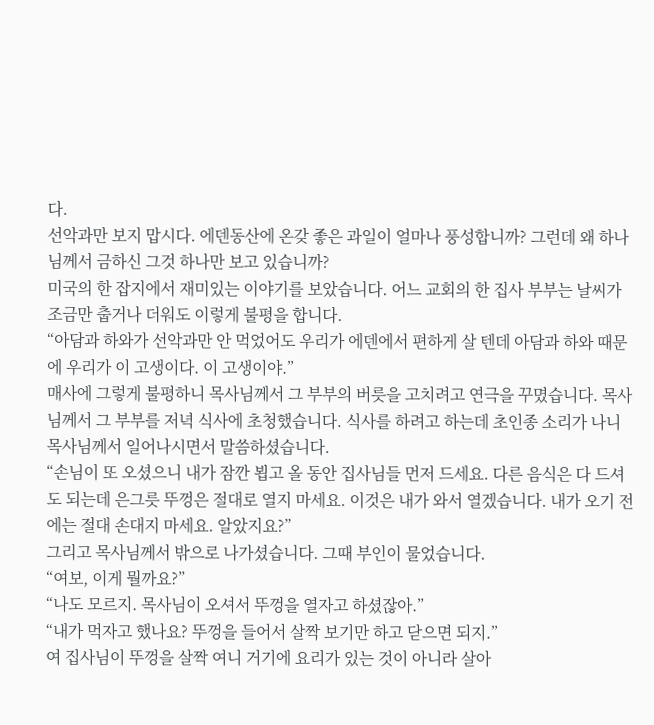다.
선악과만 보지 맙시다. 에덴동산에 온갖 좋은 과일이 얼마나 풍성합니까? 그런데 왜 하나님께서 금하신 그것 하나만 보고 있습니까?
미국의 한 잡지에서 재미있는 이야기를 보았습니다. 어느 교회의 한 집사 부부는 날씨가 조금만 춥거나 더워도 이렇게 불평을 합니다.
“아담과 하와가 선악과만 안 먹었어도 우리가 에덴에서 편하게 살 텐데 아담과 하와 때문에 우리가 이 고생이다. 이 고생이야.”
매사에 그렇게 불평하니 목사님께서 그 부부의 버릇을 고치려고 연극을 꾸몄습니다. 목사님께서 그 부부를 저녁 식사에 초청했습니다. 식사를 하려고 하는데 초인종 소리가 나니 목사님께서 일어나시면서 말씀하셨습니다.
“손님이 또 오셨으니 내가 잠깐 뵙고 올 동안 집사님들 먼저 드세요. 다른 음식은 다 드셔도 되는데 은그릇 뚜껑은 절대로 열지 마세요. 이것은 내가 와서 열겠습니다. 내가 오기 전에는 절대 손대지 마세요. 알았지요?”
그리고 목사님께서 밖으로 나가셨습니다. 그때 부인이 물었습니다.
“여보, 이게 뭘까요?”
“나도 모르지. 목사님이 오셔서 뚜껑을 열자고 하셨잖아.”
“내가 먹자고 했나요? 뚜껑을 들어서 살짝 보기만 하고 닫으면 되지.”
여 집사님이 뚜껑을 살짝 여니 거기에 요리가 있는 것이 아니라 살아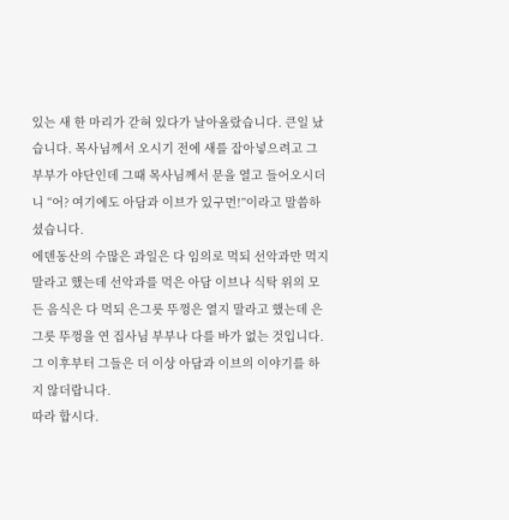있는 새 한 마리가 갇혀 있다가 날아올랐습니다. 큰일 났습니다. 목사님께서 오시기 전에 새를 잡아넣으려고 그 부부가 야단인데 그때 목사님께서 문을 열고 들어오시더니 “어? 여기에도 아담과 이브가 있구먼!”이라고 말씀하셨습니다.
에덴동산의 수많은 과일은 다 임의로 먹되 선악과만 먹지 말라고 했는데 선악과를 먹은 아담 이브나 식탁 위의 모든 음식은 다 먹되 은그릇 뚜껑은 열지 말라고 했는데 은그릇 뚜껑을 연 집사님 부부나 다를 바가 없는 것입니다. 그 이후부터 그들은 더 이상 아담과 이브의 이야기를 하지 않더랍니다.
따라 합시다.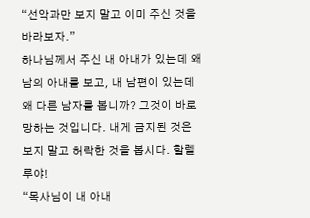“선악과만 보지 말고 이미 주신 것을 바라보자.”
하나님께서 주신 내 아내가 있는데 왜 남의 아내를 보고, 내 남편이 있는데 왜 다른 남자를 봅니까? 그것이 바로 망하는 것입니다. 내게 금지된 것은 보지 말고 허락한 것을 봅시다. 할렐루야!
“목사님이 내 아내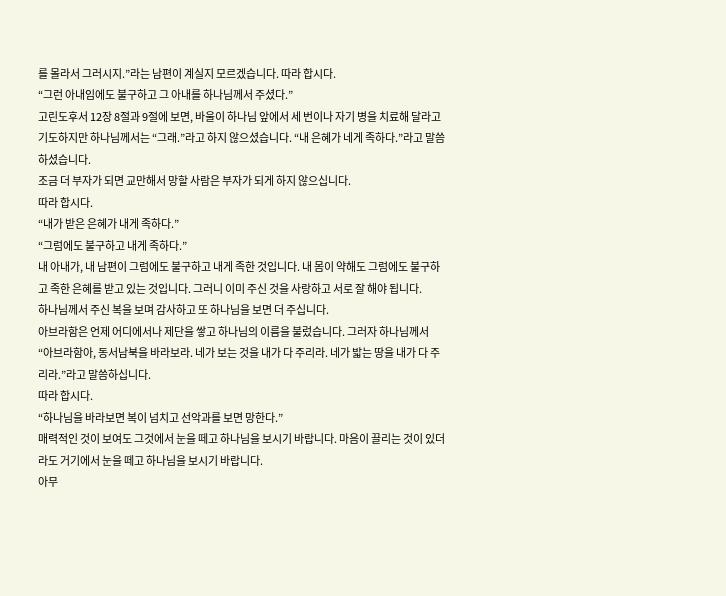를 몰라서 그러시지.”라는 남편이 계실지 모르겠습니다. 따라 합시다.
“그런 아내임에도 불구하고 그 아내를 하나님께서 주셨다.”
고린도후서 12장 8절과 9절에 보면, 바울이 하나님 앞에서 세 번이나 자기 병을 치료해 달라고 기도하지만 하나님께서는 “그래.”라고 하지 않으셨습니다. “내 은혜가 네게 족하다.”라고 말씀하셨습니다.
조금 더 부자가 되면 교만해서 망할 사람은 부자가 되게 하지 않으십니다.
따라 합시다.
“내가 받은 은혜가 내게 족하다.”
“그럼에도 불구하고 내게 족하다.”
내 아내가, 내 남편이 그럼에도 불구하고 내게 족한 것입니다. 내 몸이 약해도 그럼에도 불구하고 족한 은혜를 받고 있는 것입니다. 그러니 이미 주신 것을 사랑하고 서로 잘 해야 됩니다.
하나님께서 주신 복을 보며 감사하고 또 하나님을 보면 더 주십니다.
아브라함은 언제 어디에서나 제단을 쌓고 하나님의 이름을 불렀습니다. 그러자 하나님께서 “아브라함아, 동서남북을 바라보라. 네가 보는 것을 내가 다 주리라. 네가 밟는 땅을 내가 다 주리라.”라고 말씀하십니다.
따라 합시다.
“하나님을 바라보면 복이 넘치고 선악과를 보면 망한다.”
매력적인 것이 보여도 그것에서 눈을 떼고 하나님을 보시기 바랍니다. 마음이 끌리는 것이 있더라도 거기에서 눈을 떼고 하나님을 보시기 바랍니다.
아무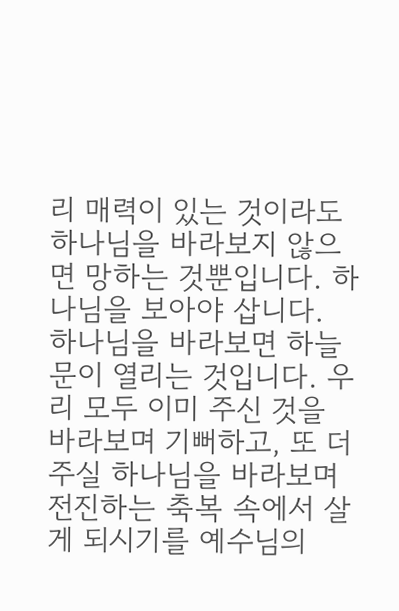리 매력이 있는 것이라도 하나님을 바라보지 않으면 망하는 것뿐입니다. 하나님을 보아야 삽니다. 하나님을 바라보면 하늘 문이 열리는 것입니다. 우리 모두 이미 주신 것을 바라보며 기뻐하고, 또 더 주실 하나님을 바라보며 전진하는 축복 속에서 살게 되시기를 예수님의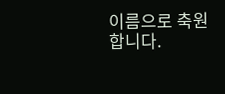이름으로 축원합니다.